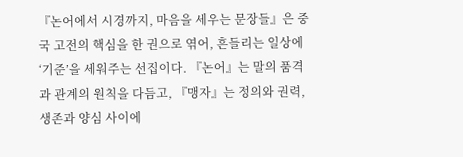『논어에서 시경까지, 마음을 세우는 문장들』은 중국 고전의 핵심을 한 권으로 엮어, 흔들리는 일상에 ‘기준’을 세워주는 선집이다. 『논어』는 말의 품격과 관계의 원칙을 다듬고, 『맹자』는 정의와 권력, 생존과 양심 사이에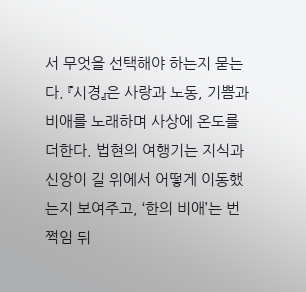서 무엇을 선택해야 하는지 묻는다. 『시경』은 사랑과 노동, 기쁨과 비애를 노래하며 사상에 온도를 더한다. 법현의 여행기는 지식과 신앙이 길 위에서 어떻게 이동했는지 보여주고, ‘한의 비애’는 번쩍임 뒤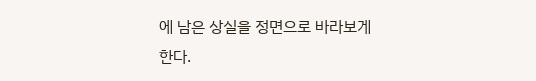에 남은 상실을 정면으로 바라보게 한다.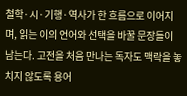철학·시·기행·역사가 한 흐름으로 이어지며, 읽는 이의 언어와 선택을 바꿀 문장들이 남는다. 고전을 처음 만나는 독자도 맥락을 놓치지 않도록 용어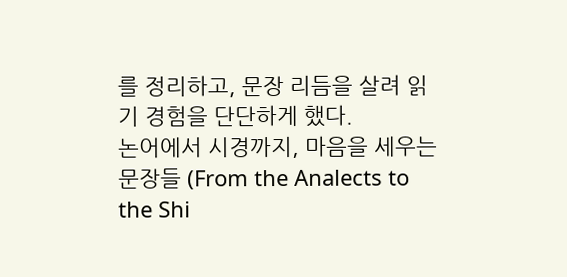를 정리하고, 문장 리듬을 살려 읽기 경험을 단단하게 했다.
논어에서 시경까지, 마음을 세우는 문장들 (From the Analects to the Shi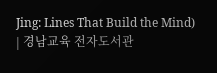Jing: Lines That Build the Mind) | 경남교육 전자도서관